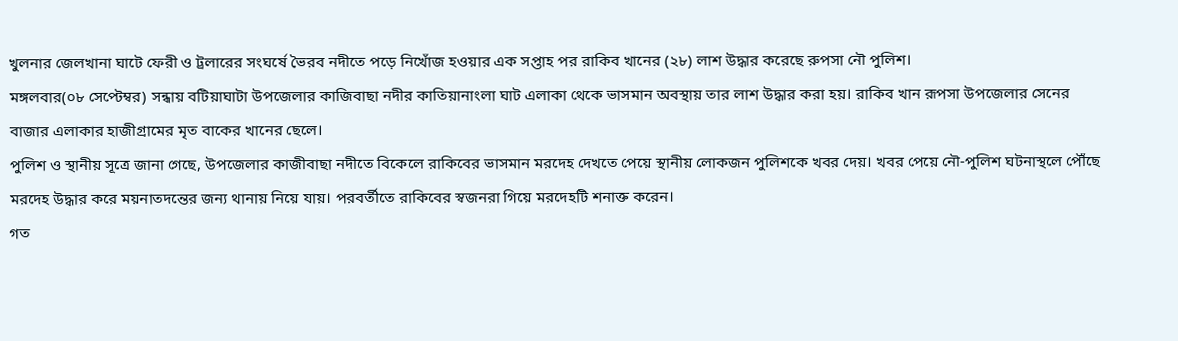খুলনার জেলখানা ঘাটে ফেরী ও ট্রলারের সংঘর্ষে ভৈরব নদীতে পড়ে নিখোঁজ হওয়ার এক সপ্তাহ পর রাকিব খানের (২৮) লাশ উদ্ধার করেছে রুপসা নৌ পুলিশ।
মঙ্গলবার(০৮ সেপ্টেম্বর) সন্ধায় বটিয়াঘাটা উপজেলার কাজিবাছা নদীর কাতিয়ানাংলা ঘাট এলাকা থেকে ভাসমান অবস্থায় তার লাশ উদ্ধার করা হয়। রাকিব খান রূপসা উপজেলার সেনের বাজার এলাকার হাজীগ্রামের মৃত বাকের খানের ছেলে।
পুলিশ ও স্থানীয় সূত্রে জানা গেছে, উপজেলার কাজীবাছা নদীতে বিকেলে রাকিবের ভাসমান মরদেহ দেখতে পেয়ে স্থানীয় লোকজন পুলিশকে খবর দেয়। খবর পেয়ে নৌ-পুলিশ ঘটনাস্থলে পৌঁছে মরদেহ উদ্ধার করে ময়নাতদন্তের জন্য থানায় নিয়ে যায়। পরবর্তীতে রাকিবের স্বজনরা গিয়ে মরদেহটি শনাক্ত করেন।
গত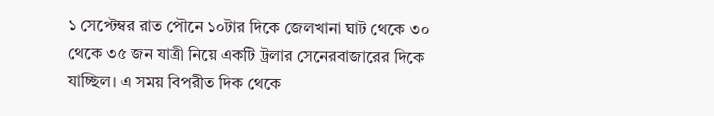১ সেপ্টেম্বর রাত পৌনে ১০টার দিকে জেলখানা ঘাট থেকে ৩০ থেকে ৩৫ জন যাত্রী নিয়ে একটি ট্রলার সেনেরবাজারের দিকে যাচ্ছিল। এ সময় বিপরীত দিক থেকে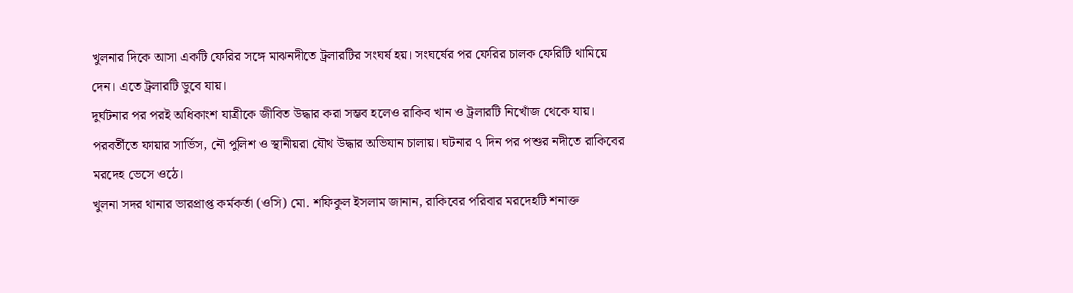খুলনার দিকে আসা একটি ফেরির সঙ্গে মাঝনদীতে ট্রলারটির সংঘর্ষ হয়। সংঘর্ষের পর ফেরির চালক ফেরিটি থামিয়ে দেন। এতে ট্রলারটি ডুবে যায়।
দুর্ঘটনার পর পরই অধিকাংশ যাত্রীকে জীবিত উদ্ধার করা সম্ভব হলেও রাকিব খান ও ট্রলারটি নিখোঁজ থেকে যায়। পরবর্তীতে ফায়ার সার্ভিস, নৌ পুলিশ ও স্থানীয়রা যৌথ উদ্ধার অভিযান চালায়। ঘটনার ৭ দিন পর পশুর নদীতে রাকিবের মরদেহ ভেসে ওঠে।
খুলনা সদর থানার ভারপ্রাপ্ত কর্মকর্তা (ওসি) মো. শফিকুল ইসলাম জানান, রাকিবের পরিবার মরদেহটি শনাক্ত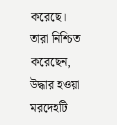করেছে। তারা নিশ্চিত করেছেন, উদ্ধার হওয়া মরদেহটি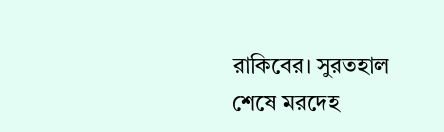রাকিবের। সুরতহাল শেষে মরদেহ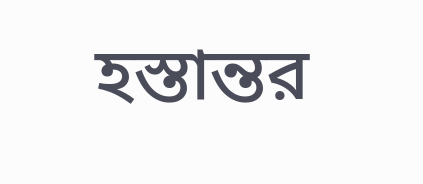হস্তান্তর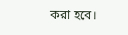করা হবে।